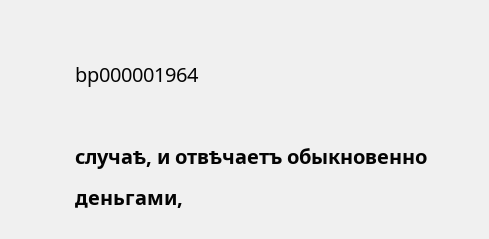bp000001964

случаѣ, и отвѣчаетъ обыкновенно деньгами,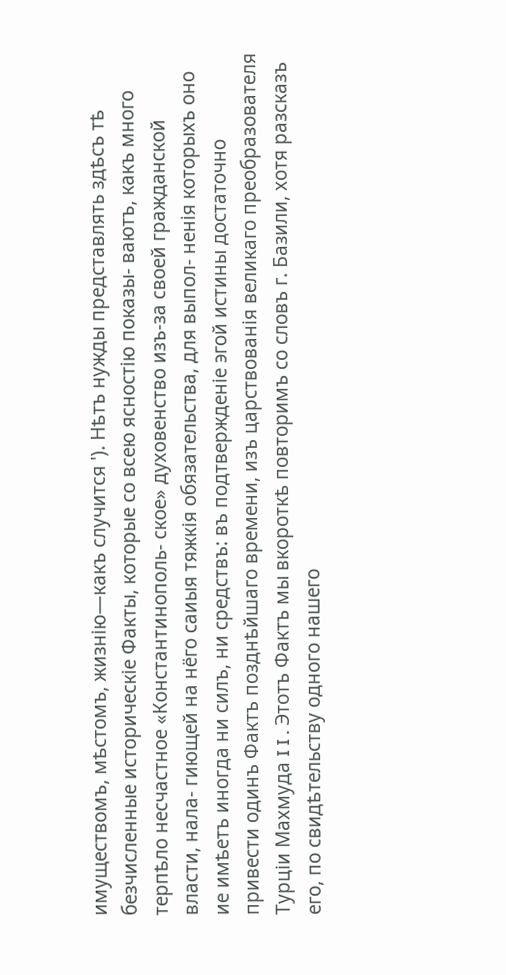имуществомъ, мѣстомъ, жизнію—какъ случится '). Нѣтъ нужды представлять здѣсъ тѣ безчисленные историческіе Факты, которые со всею ясностію показы- ваютъ, какъ много терпѣло несчастное «Константинополь- ское» духовенство изъ-за своей гражданской власти, нала- гиющей на нёго саиыя тяжкія обязательства, для выпол- ненія которыхъ оно ие имѣетъ иногда ни силъ, ни средствъ: въ подтвержденіе эгой истины достаточно привести одинъ Фактъ позднѣйшаго времени, изъ царствованія великаго преобразователя Турціи Махмуда I I . Этотъ Фактъ мы вкороткѣ повторимъ со словъ г. Базили, хотя разсказъ его, по свидѣтельству одного нашего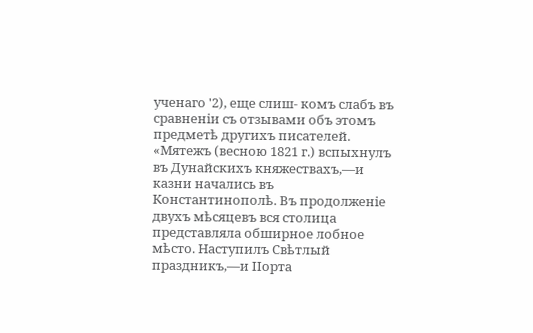ученаго '2), еще слиш- комъ слабъ въ сравненіи съ отзывами объ этомъ предметѣ другихъ писателей. «Мятежъ (весною 1821 г.) вспыхнулъ въ Дунайскихъ княжествахъ,—и казни начались въ Константинополѣ. Въ продолженіе двухъ мѣсяцевъ вся столица представляла обширное лобное мѣсто. Наступилъ Свѣтлый праздникъ,—и ІІорта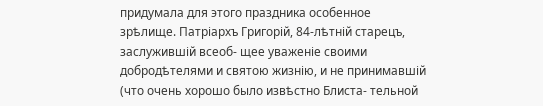придумала для этого праздника особенное зрѣлище. Патріархъ Григорій, 84-лѣтній старецъ, заслужившій всеоб- щее уваженіе своими добродѣтелями и святою жизнію, и не принимавшій (что очень хорошо было извѣстно Блиста- тельной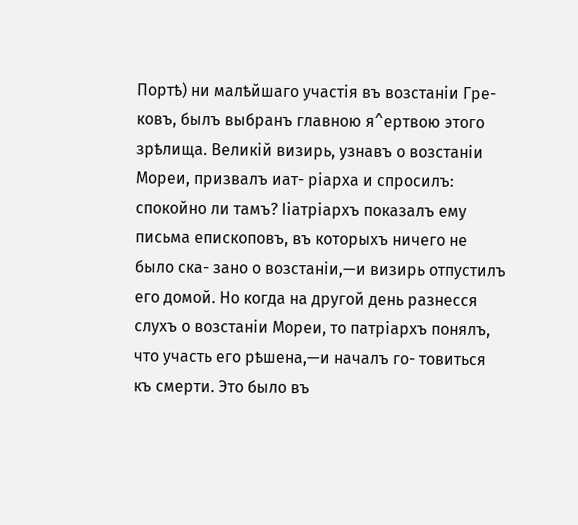Портѣ) ни малѣйшаго участія въ возстаніи Гре- ковъ, былъ выбранъ главною я^ертвою этого зрѣлища. Великій визирь, узнавъ о возстаніи Мореи, призвалъ иат- ріарха и спросилъ: спокойно ли тамъ? Ііатріархъ показалъ ему письма епископовъ, въ которыхъ ничего не было ска- зано о возстаніи,—и визирь отпустилъ его домой. Но когда на другой день разнесся слухъ о возстаніи Мореи, то патріархъ понялъ, что участь его рѣшена,—и началъ го- товиться къ смерти. Это было въ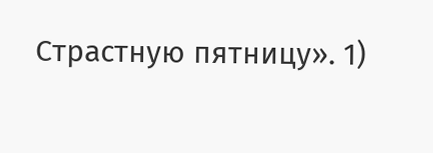Страстную пятницу». 1)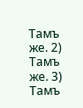Тамъ же. 2) Тамъ же. 3) Тамъ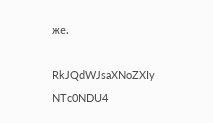же.

RkJQdWJsaXNoZXIy NTc0NDU4